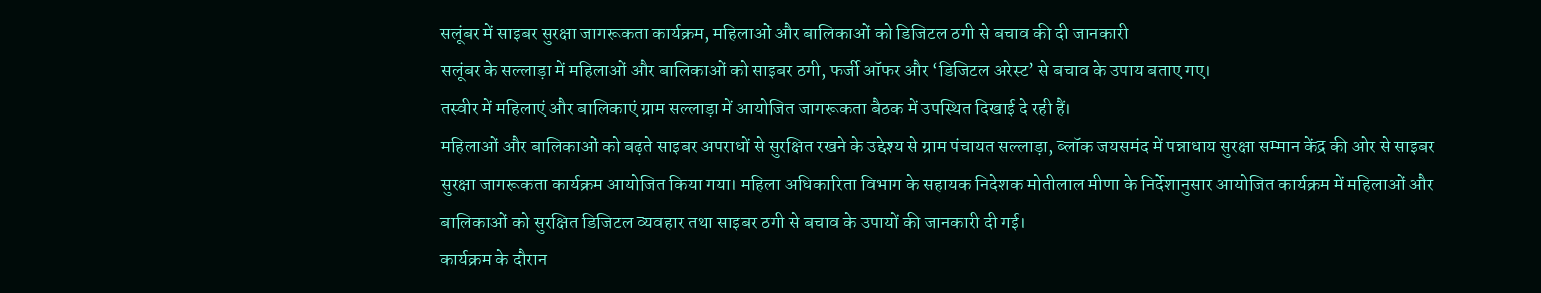सलूंबर में साइबर सुरक्षा जागरूकता कार्यक्रम, महिलाओं और बालिकाओं को डिजिटल ठगी से बचाव की दी जानकारी
सलूंबर के सल्लाड़ा में महिलाओं और बालिकाओं को साइबर ठगी, फर्जी ऑफर और ‘डिजिटल अरेस्ट’ से बचाव के उपाय बताए गए।
तस्वीर में महिलाएं और बालिकाएं ग्राम सल्लाड़ा में आयोजित जागरूकता बैठक में उपस्थित दिखाई दे रही हैं।
महिलाओं और बालिकाओं को बढ़ते साइबर अपराधों से सुरक्षित रखने के उद्देश्य से ग्राम पंचायत सल्लाड़ा, ब्लॉक जयसमंद में पन्नाधाय सुरक्षा सम्मान केंद्र की ओर से साइबर सुरक्षा जागरूकता कार्यक्रम आयोजित किया गया। महिला अधिकारिता विभाग के सहायक निदेशक मोतीलाल मीणा के निर्देशानुसार आयोजित कार्यक्रम में महिलाओं और बालिकाओं को सुरक्षित डिजिटल व्यवहार तथा साइबर ठगी से बचाव के उपायों की जानकारी दी गई।
कार्यक्रम के दौरान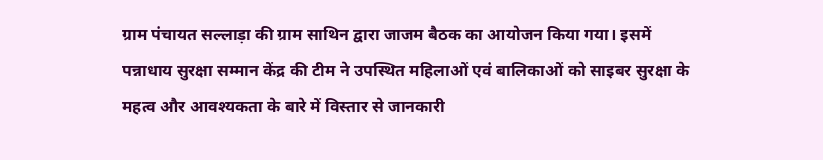ग्राम पंचायत सल्लाड़ा की ग्राम साथिन द्वारा जाजम बैठक का आयोजन किया गया। इसमें पन्नाधाय सुरक्षा सम्मान केंद्र की टीम ने उपस्थित महिलाओं एवं बालिकाओं को साइबर सुरक्षा के महत्व और आवश्यकता के बारे में विस्तार से जानकारी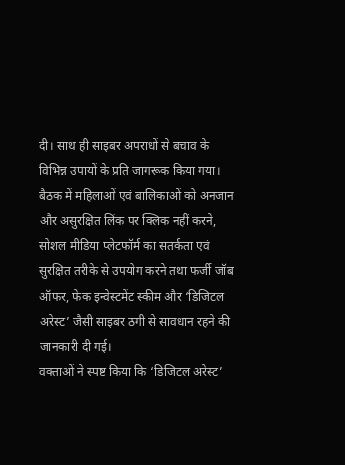दी। साथ ही साइबर अपराधों से बचाव के विभिन्न उपायों के प्रति जागरूक किया गया।
बैठक में महिलाओं एवं बालिकाओं को अनजान और असुरक्षित लिंक पर क्लिक नहीं करने, सोशल मीडिया प्लेटफॉर्म का सतर्कता एवं सुरक्षित तरीके से उपयोग करने तथा फर्जी जॉब ऑफर, फेक इन्वेस्टमेंट स्कीम और ‘डिजिटल अरेस्ट’ जैसी साइबर ठगी से सावधान रहने की जानकारी दी गई।
वक्ताओं ने स्पष्ट किया कि ‘डिजिटल अरेस्ट’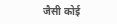जैसी कोई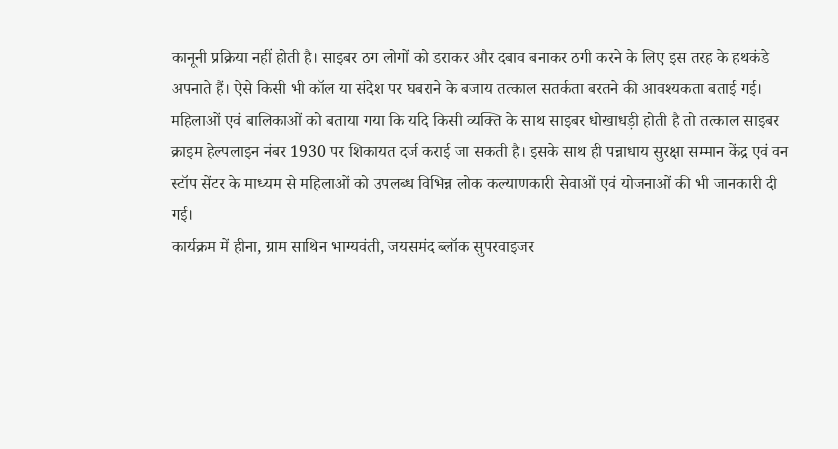कानूनी प्रक्रिया नहीं होती है। साइबर ठग लोगों को डराकर और दबाव बनाकर ठगी करने के लिए इस तरह के हथकंडे अपनाते हैं। ऐसे किसी भी कॉल या संदेश पर घबराने के बजाय तत्काल सतर्कता बरतने की आवश्यकता बताई गई।
महिलाओं एवं बालिकाओं को बताया गया कि यदि किसी व्यक्ति के साथ साइबर धोखाधड़ी होती है तो तत्काल साइबर क्राइम हेल्पलाइन नंबर 1930 पर शिकायत दर्ज कराई जा सकती है। इसके साथ ही पन्नाधाय सुरक्षा सम्मान केंद्र एवं वन स्टॉप सेंटर के माध्यम से महिलाओं को उपलब्ध विभिन्न लोक कल्याणकारी सेवाओं एवं योजनाओं की भी जानकारी दी गई।
कार्यक्रम में हीना, ग्राम साथिन भाग्यवंती, जयसमंद ब्लॉक सुपरवाइजर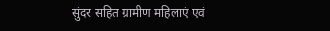सुंदर सहित ग्रामीण महिलाएं एवं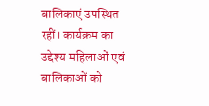बालिकाएं उपस्थित रहीं। कार्यक्रम का उद्देश्य महिलाओं एवं बालिकाओं को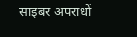साइबर अपराधों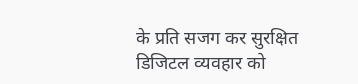के प्रति सजग कर सुरक्षित डिजिटल व्यवहार को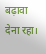बढ़ावा देना रहा।